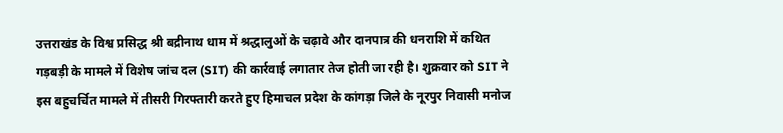उत्तराखंड के विश्व प्रसिद्ध श्री बद्रीनाथ धाम में श्रद्धालुओं के चढ़ावे और दानपात्र की धनराशि में कथित गड़बड़ी के मामले में विशेष जांच दल (SIT) की कार्रवाई लगातार तेज होती जा रही है। शुक्रवार को SIT ने इस बहुचर्चित मामले में तीसरी गिरफ्तारी करते हुए हिमाचल प्रदेश के कांगड़ा जिले के नूरपुर निवासी मनोज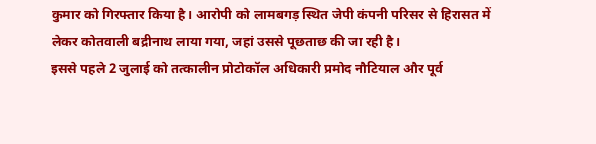कुमार को गिरफ्तार किया है। आरोपी को लामबगड़ स्थित जेपी कंपनी परिसर से हिरासत में लेकर कोतवाली बद्रीनाथ लाया गया, जहां उससे पूछताछ की जा रही है।
इससे पहले 2 जुलाई को तत्कालीन प्रोटोकॉल अधिकारी प्रमोद नौटियाल और पूर्व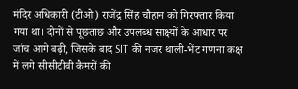मंदिर अधिकारी (टीओ) राजेंद्र सिंह चौहान को गिरफ्तार किया गया था। दोनों से पूछताछ और उपलब्ध साक्ष्यों के आधार पर जांच आगे बढ़ी, जिसके बाद SIT की नजर थाली-भेंट गणना कक्ष में लगे सीसीटीवी कैमरों की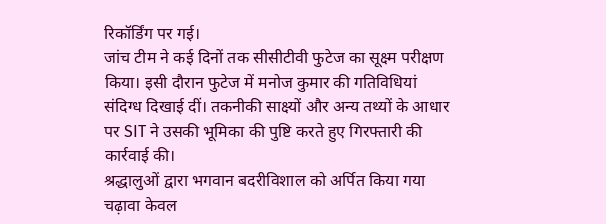रिकॉर्डिंग पर गई।
जांच टीम ने कई दिनों तक सीसीटीवी फुटेज का सूक्ष्म परीक्षण किया। इसी दौरान फुटेज में मनोज कुमार की गतिविधियां संदिग्ध दिखाई दीं। तकनीकी साक्ष्यों और अन्य तथ्यों के आधार पर SIT ने उसकी भूमिका की पुष्टि करते हुए गिरफ्तारी की कार्रवाई की।
श्रद्धालुओं द्वारा भगवान बदरीविशाल को अर्पित किया गया चढ़ावा केवल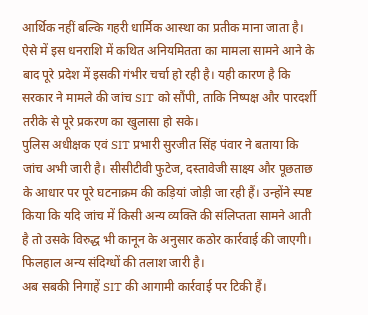आर्थिक नहीं बल्कि गहरी धार्मिक आस्था का प्रतीक माना जाता है। ऐसे में इस धनराशि में कथित अनियमितता का मामला सामने आने के बाद पूरे प्रदेश में इसकी गंभीर चर्चा हो रही है। यही कारण है कि सरकार ने मामले की जांच SIT को सौंपी, ताकि निष्पक्ष और पारदर्शी तरीके से पूरे प्रकरण का खुलासा हो सके।
पुलिस अधीक्षक एवं SIT प्रभारी सुरजीत सिंह पंवार ने बताया कि जांच अभी जारी है। सीसीटीवी फुटेज, दस्तावेजी साक्ष्य और पूछताछ के आधार पर पूरे घटनाक्रम की कड़ियां जोड़ी जा रही हैं। उन्होंने स्पष्ट किया कि यदि जांच में किसी अन्य व्यक्ति की संलिप्तता सामने आती है तो उसके विरुद्ध भी कानून के अनुसार कठोर कार्रवाई की जाएगी। फिलहाल अन्य संदिग्धों की तलाश जारी है।
अब सबकी निगाहें SIT की आगामी कार्रवाई पर टिकी हैं।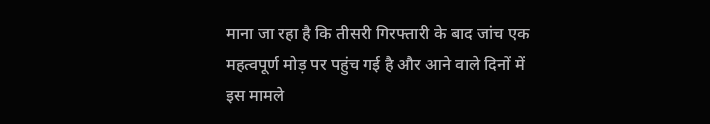माना जा रहा है कि तीसरी गिरफ्तारी के बाद जांच एक महत्वपूर्ण मोड़ पर पहुंच गई है और आने वाले दिनों में इस मामले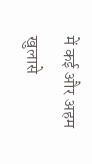में कई और अहम खुलासे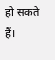हो सकते हैं।